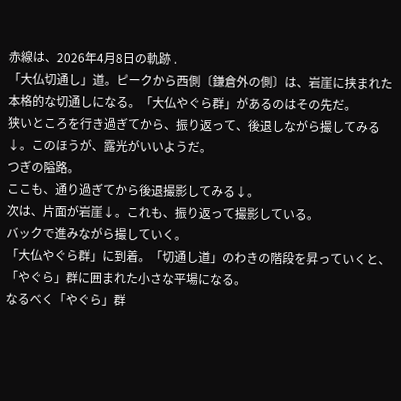赤線は、2026年4月8日の軌跡 .
「大仏切通し」道。ピークから西側〔鎌倉外の側〕は、岩崖に挟まれた本格的な切通しになる。「大仏やぐら群」があるのはその先だ。
狭いところを行き過ぎてから、振り返って、後退しながら撮してみる↓。このほうが、露光がいいようだ。
つぎの隘路。
ここも、通り過ぎてから後退撮影してみる↓。
次は、片面が岩崖↓。これも、振り返って撮影している。
バックで進みながら撮していく。
「大仏やぐら群」に到着。「切通し道」のわきの階段を昇っていくと、「やぐら」群に囲まれた小さな平場になる。
なるべく「やぐら」群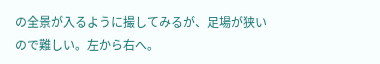の全景が入るように撮してみるが、足場が狭いので難しい。左から右へ。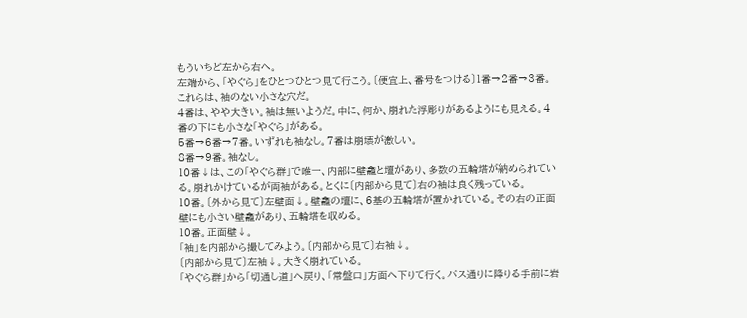もういちど左から右へ。
左端から、「やぐら」をひとつひとつ見て行こう。〔便宜上、番号をつける〕1番→2番→3番。これらは、袖のない小さな穴だ。
4番は、やや大きい。袖は無いようだ。中に、何か、崩れた浮彫りがあるようにも見える。4番の下にも小さな「やぐら」がある。
5番→6番→7番。いずれも袖なし。7番は崩壊が激しい。
8番→9番。袖なし。
10番↓は、この「やぐら群」で唯一、内部に壁龕と壇があり、多数の五輪塔が納められている。崩れかけているが両袖がある。とくに〔内部から見て〕右の袖は良く残っている。
10番。〔外から見て〕左壁面↓。壁龕の壇に、6基の五輪塔が置かれている。その右の正面壁にも小さい壁龕があり、五輪塔を収める。
10番。正面壁↓。
「袖」を内部から撮してみよう。〔内部から見て〕右袖↓。
〔内部から見て〕左袖↓。大きく崩れている。
「やぐら群」から「切通し道」へ戻り、「常盤口」方面へ下りて行く。バス通りに降りる手前に岩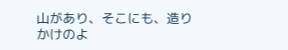山があり、そこにも、造りかけのよ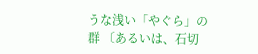うな浅い「やぐら」の群 〔あるいは、石切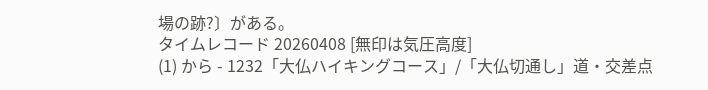場の跡?〕がある。
タイムレコード 20260408 [無印は気圧高度]
(1) から - 1232「大仏ハイキングコース」/「大仏切通し」道・交差点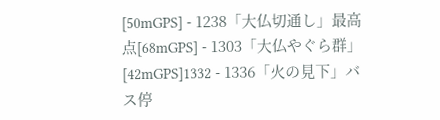[50mGPS] - 1238「大仏切通し」最高点[68mGPS] - 1303「大仏やぐら群」[42mGPS]1332 - 1336「火の見下」バス停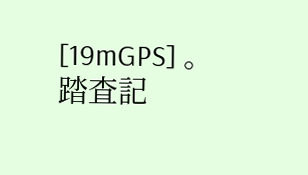[19mGPS] 。
踏査記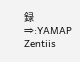録⇒:YAMAP
Zentiis